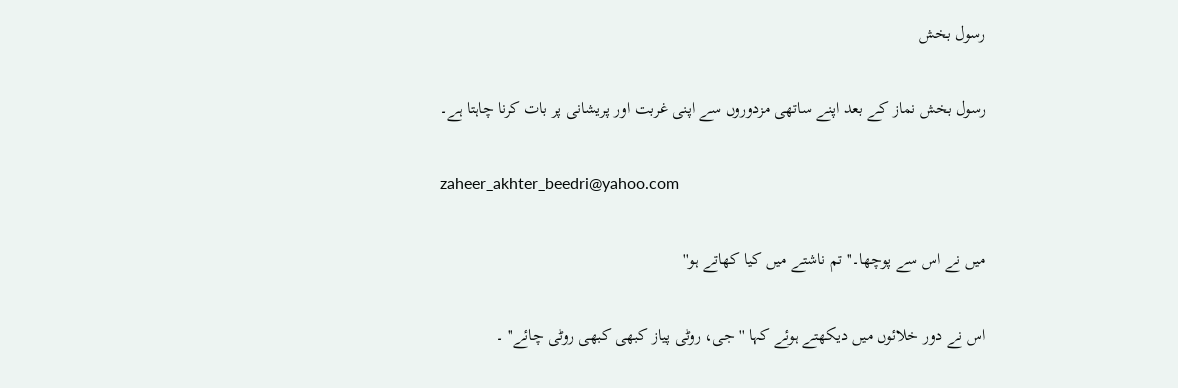رسول بخش

رسول بخش نماز کے بعد اپنے ساتھی مزدوروں سے اپنی غربت اور پریشانی پر بات کرنا چاہتا ہے۔

zaheer_akhter_beedri@yahoo.com

میں نے اس سے پوچھا۔'' تم ناشتے میں کیا کھاتے ہو''

اس نے دور خلائوں میں دیکھتے ہوئے کہا '' جی، روٹی پیاز کبھی کبھی روٹی چائے'' ۔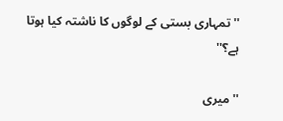''تمہاری بستی کے لوگوں کا ناشتہ کیا ہوتا ہے؟''

''میری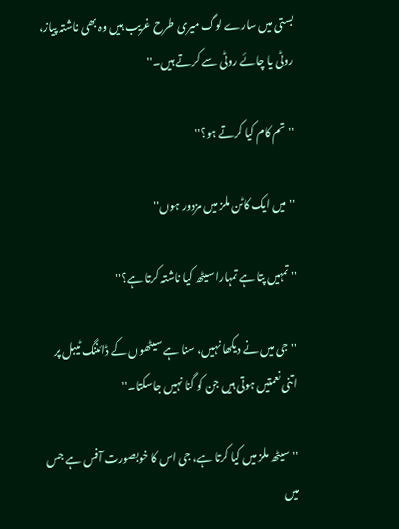بستی میں سارے لوگ میری طرح غریب ہیں وہ بھی ناشتہ پیاز، روٹی یا چائے روٹی سے کرتے ہیں۔''

''تم کام کیا کرتے ہو؟''

''میں ایک کاٹن ملز میں مزدور ہوں''

'' تمہیں پتا ہے تمہارا سیٹھ کیا ناشتہ کرتا ہے؟''

''جی میں نے دیکھا نہیں، سنا ہے سیٹھوں کے ڈائننگ ٹیبل پر اتنی نعمتیں ہوتی ہیں جن کو گنا نہیں جاسکتا۔''

''سیٹھ ملز میں کیا کرتا ہے، جی اس کا خوبصورت آفس ہے جس میں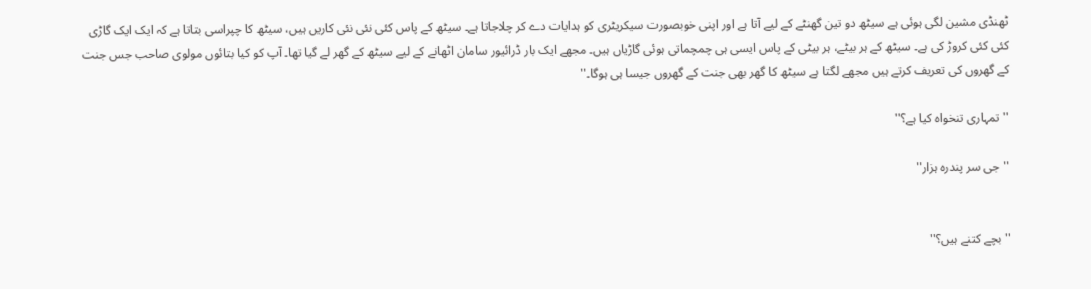ٹھنڈی مشین لگی ہوئی ہے سیٹھ دو تین گھنٹے کے لیے آتا ہے اور اپنی خوبصورت سیکریٹری کو ہدایات دے کر چلاجاتا ہے۔ سیٹھ کے پاس کئی نئی نئی کاریں ہیں، سیٹھ کا چپراسی بتاتا ہے کہ ایک ایک گاڑی کئی کئی کروڑ کی ہے۔ سیٹھ کے ہر بیٹے، ہر بیٹی کے پاس ایسی ہی چمچماتی ہوئی گاڑیاں ہیں۔ مجھے ایک بار ڈرائیور سامان اٹھانے کے لیے سیٹھ کے گھر لے گیا تھا۔ آپ کو کیا بتائوں مولوی صاحب جس جنت کے گھروں کی تعریف کرتے ہیں مجھے لگتا ہے سیٹھ کا گھر بھی جنت کے گھروں جیسا ہی ہوگا۔''

'' تمہاری تنخواہ کیا ہے؟''

''جی سر پندرہ ہزار''


'' بچے کتنے ہیں؟''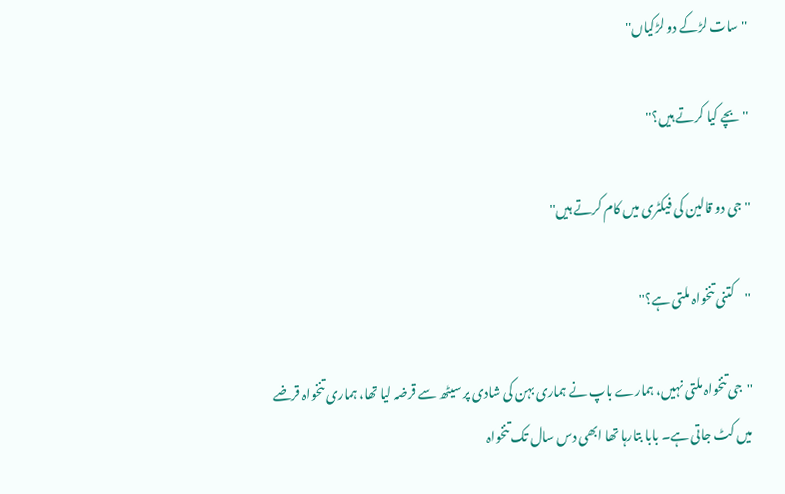''سات لڑکے دو لڑکیاں''

''بچے کیا کرتے ہیں؟''

'' جی دو قالین کی فیکٹری میں کام کرتے ہیں''

''کتنی تنخواہ ملتی ہے؟''

''جی تنخواہ ملتی نہیں، ہمارے باپ نے ہماری بہن کی شادی پر سیٹھ سے قرضہ لیا تھا، ہماری تنخواہ قرضے میں کٹ جاتی ہے۔ بابا بتارہا تھا ابھی دس سال تک تنخواہ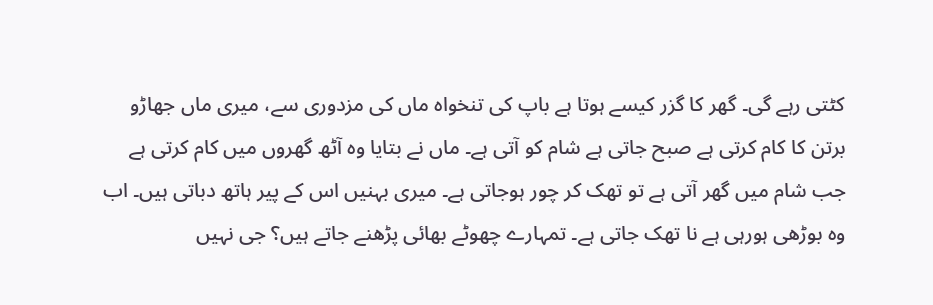کٹتی رہے گی۔ گھر کا گزر کیسے ہوتا ہے باپ کی تنخواہ ماں کی مزدوری سے، میری ماں جھاڑو برتن کا کام کرتی ہے صبح جاتی ہے شام کو آتی ہے۔ ماں نے بتایا وہ آٹھ گھروں میں کام کرتی ہے جب شام میں گھر آتی ہے تو تھک کر چور ہوجاتی ہے۔ میری بہنیں اس کے پیر ہاتھ دباتی ہیں۔ اب وہ بوڑھی ہورہی ہے نا تھک جاتی ہے۔ تمہارے چھوٹے بھائی پڑھنے جاتے ہیں؟ جی نہیں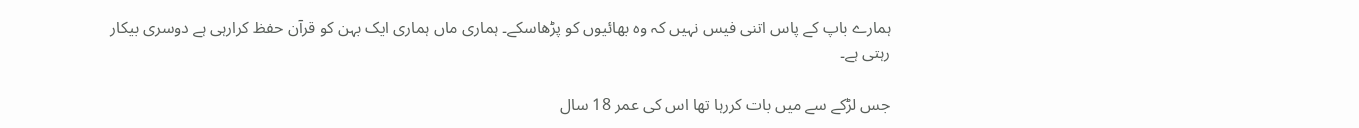ہمارے باپ کے پاس اتنی فیس نہیں کہ وہ بھائیوں کو پڑھاسکے۔ ہماری ماں ہماری ایک بہن کو قرآن حفظ کرارہی ہے دوسری بیکار رہتی ہے۔

جس لڑکے سے میں بات کررہا تھا اس کی عمر 18 سال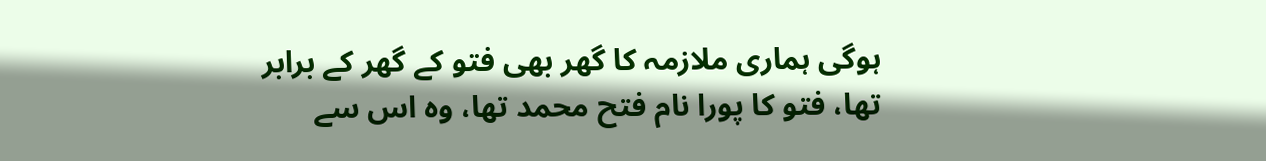ہوگی ہماری ملازمہ کا گھر بھی فتو کے گھر کے برابر تھا، فتو کا پورا نام فتح محمد تھا، وہ اس سے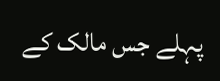پہلے جس مالک کے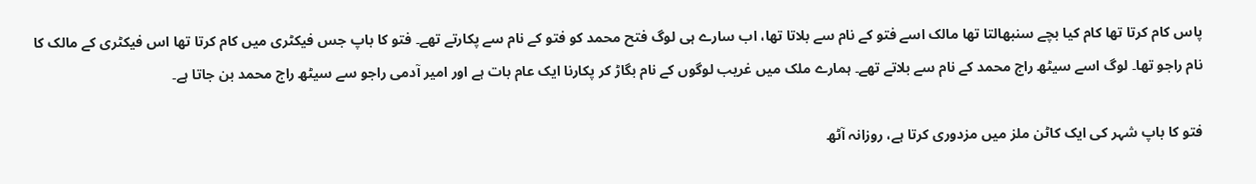پاس کام کرتا تھا کام کیا بچے سنبھالتا تھا مالک اسے فتو کے نام سے بلاتا تھا، اب سارے ہی لوگ فتح محمد کو فتو کے نام سے پکارتے تھے۔ فتو کا باپ جس فیکٹری میں کام کرتا تھا اس فیکٹری کے مالک کا نام راجو تھا۔ لوگ اسے سیٹھ راج محمد کے نام سے بلاتے تھے۔ ہمارے ملک میں غریب لوگوں کے نام بگاڑ کر پکارنا ایک عام بات ہے اور امیر آدمی راجو سے سیٹھ راج محمد بن جاتا ہے۔

فتو کا باپ شہر کی ایک کاٹن ملز میں مزدوری کرتا ہے، روزانہ آٹھ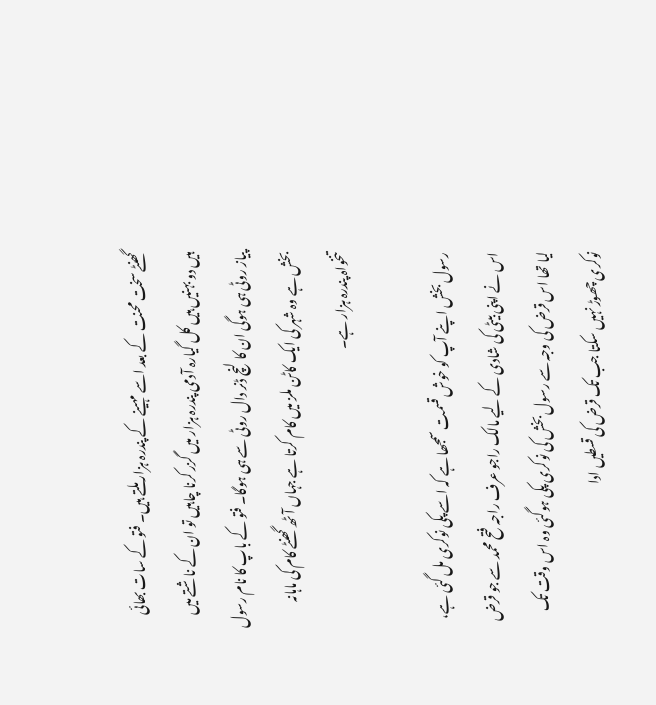گھنٹے سخت محنت کے بعد اسے مہینے کے پندرہ ہزار ملتے ہیں۔ فتو کے سات بھائی ہیں دو بہنیں ہیں کل گیارہ آدمی پندرہ ہزار میں گزر کرنا چاہیں تو ان کے ناشتے میں پیاز روٹی ہی ہوگی ان کا لنچ ڈنر دال روٹی سے ہی ہوگا۔ فتو کے باپ کا نام رسول بخش ہے وہ شہر کی ایک کاٹن ملز میں کام کرتا ہے جہاں آٹھ گھنٹے کام کی ماہانہ تنخواہ پندرہ ہزار ہے۔

رسول بخش اپنے آپ کو خوش قسمت سمجھا ہے کہ اسے پکی نوکری مل گئی ہے، اس نے اپنی بیٹی کی شادی کے لیے مالک راجو عرف راجہ فتح محمد سے جو قرض لیا تھا اس قرض کی وجہ سے رسول بخش کی نوکری پکی ہوگئی وہ اس وقت تک نوکری چھوڑ نہیں سکتا جب تک قرض کی قسطیں ادا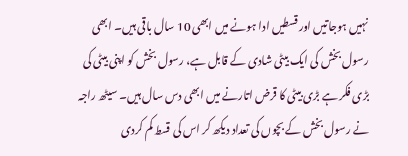نہیں ہوجاتیں اور قسطیں ادا ہونے میں ابھی 10 سال باقی ہیں۔ ابھی رسول بخش کی ایک بیٹی شادی کے قابل ہے، رسول بخش کو اپنی بیٹی کی بڑی فکر ہے بڑی بیٹی کا قرض اتارنے میں ابھی دس سال ہیں۔ سیٹھ راجہ نے رسول بخش کے بچوں کی تعداد دیکھ کر اس کی قسط کم کردی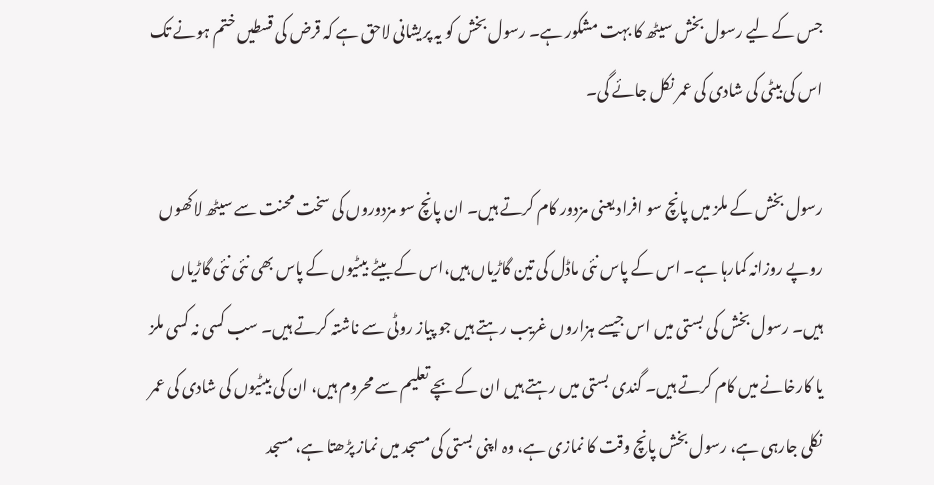جس کے لیے رسول بخش سیٹھ کا بہت مشکور ہے۔ رسول بخش کو یہ پریشانی لاحق ہے کہ قرض کی قسطیں ختم ہونے تک اس کی بیٹی کی شادی کی عمر نکل جائے گی۔

رسول بخش کے ملز میں پانچ سو افراد یعنی مزدور کام کرتے ہیں۔ ان پانچ سو مزدوروں کی سخت محنت سے سیٹھ لاکھوں روپے روزانہ کمارہا ہے۔ اس کے پاس نئی ماڈل کی تین گاڑیاں ہیں،اس کے بیٹے بیٹیوں کے پاس بھی نئی نئی گاڑیاں ہیں۔ رسول بخش کی بستی میں اس جیسے ہزاروں غریب رہتے ہیں جو پیاز روٹی سے ناشتہ کرتے ہیں۔ سب کسی نہ کسی ملز یا کارخانے میں کام کرتے ہیں۔ گندی بستی میں رہتے ہیں ان کے بچے تعلیم سے محروم ہیں، ان کی بیٹیوں کی شادی کی عمر نکلی جارہی ہے، رسول بخش پانچ وقت کا نمازی ہے، وہ اپنی بستی کی مسجد میں نماز پڑھتا ہے، مسجد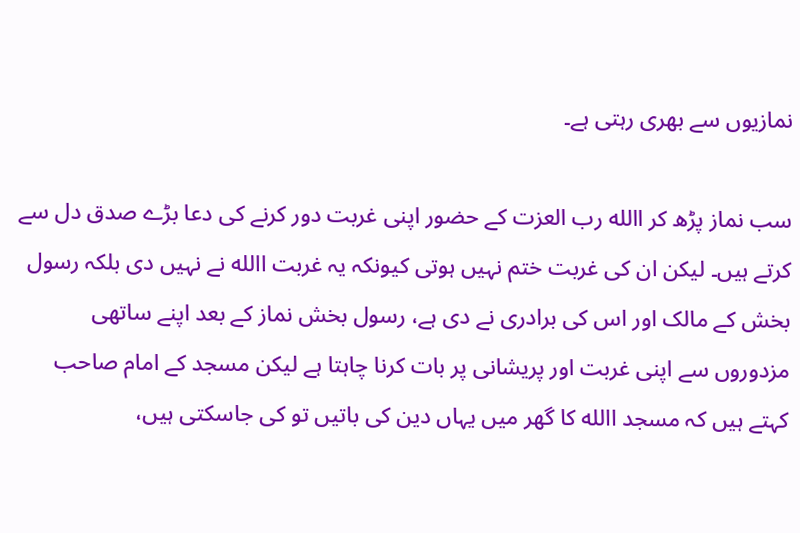نمازیوں سے بھری رہتی ہے۔

سب نماز پڑھ کر االله رب العزت کے حضور اپنی غربت دور کرنے کی دعا بڑے صدق دل سے کرتے ہیں۔ لیکن ان کی غربت ختم نہیں ہوتی کیونکہ یہ غربت االله نے نہیں دی بلکہ رسول بخش کے مالک اور اس کی برادری نے دی ہے، رسول بخش نماز کے بعد اپنے ساتھی مزدوروں سے اپنی غربت اور پریشانی پر بات کرنا چاہتا ہے لیکن مسجد کے امام صاحب کہتے ہیں کہ مسجد االله کا گھر میں یہاں دین کی باتیں تو کی جاسکتی ہیں،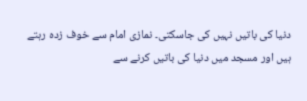دنیا کی باتیں نہیں کی جاسکتی۔ نمازی امام سے خوف زدہ رہتے ہیں اور مسجد میں دنیا کی باتیں کرنے سے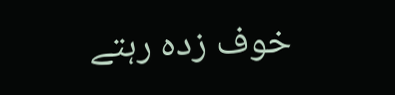خوف زدہ رہتے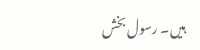ہیں۔ رسول بخش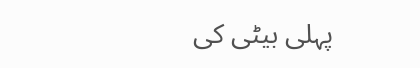پہلی بیٹی کی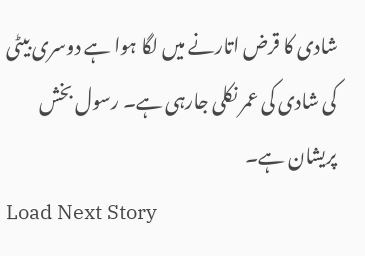شادی کا قرض اتارنے میں لگا ہوا ہے دوسری بیٹی کی شادی کی عمر نکلی جارہی ہے۔ رسول بخش پریشان ہے۔
Load Next Story